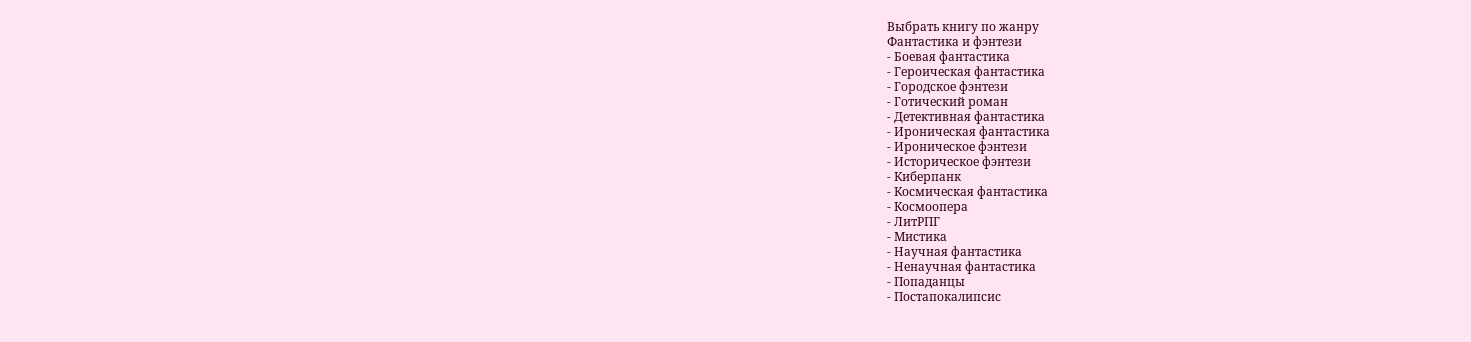Выбрать книгу по жанру
Фантастика и фэнтези
- Боевая фантастика
- Героическая фантастика
- Городское фэнтези
- Готический роман
- Детективная фантастика
- Ироническая фантастика
- Ироническое фэнтези
- Историческое фэнтези
- Киберпанк
- Космическая фантастика
- Космоопера
- ЛитРПГ
- Мистика
- Научная фантастика
- Ненаучная фантастика
- Попаданцы
- Постапокалипсис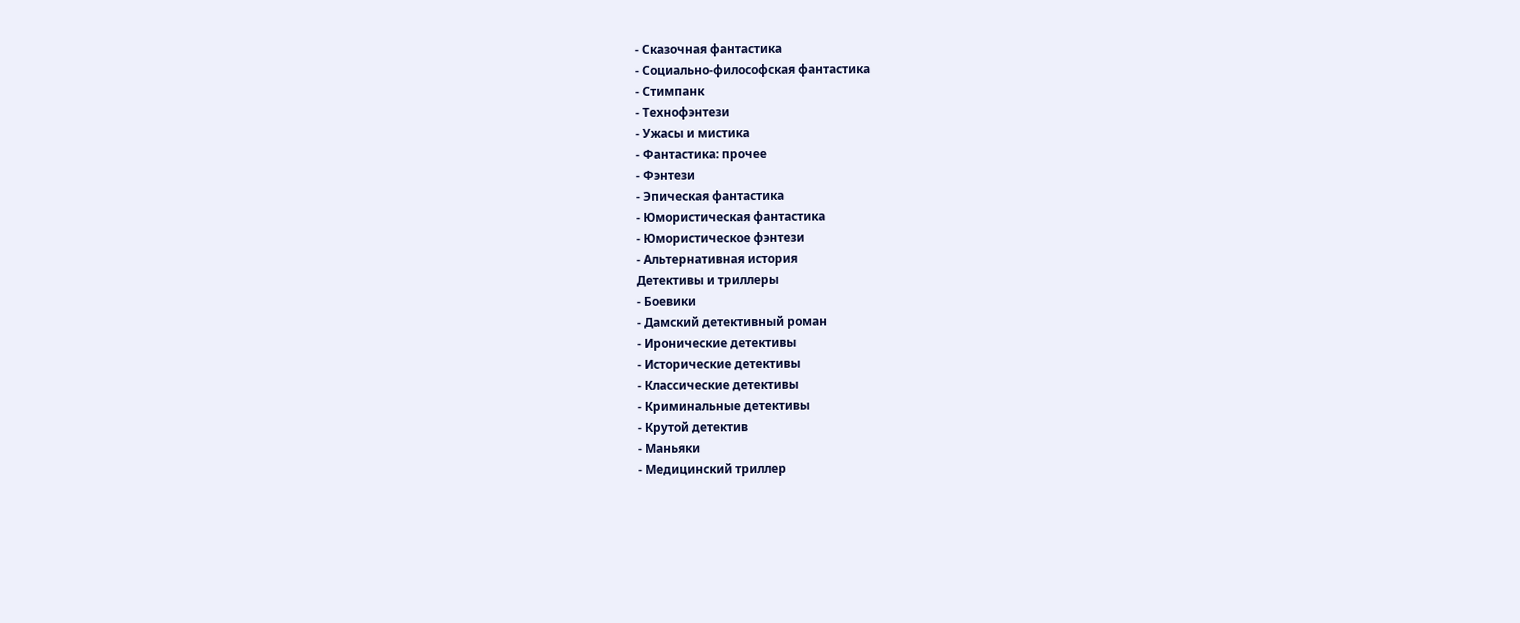- Сказочная фантастика
- Социально-философская фантастика
- Стимпанк
- Технофэнтези
- Ужасы и мистика
- Фантастика: прочее
- Фэнтези
- Эпическая фантастика
- Юмористическая фантастика
- Юмористическое фэнтези
- Альтернативная история
Детективы и триллеры
- Боевики
- Дамский детективный роман
- Иронические детективы
- Исторические детективы
- Классические детективы
- Криминальные детективы
- Крутой детектив
- Маньяки
- Медицинский триллер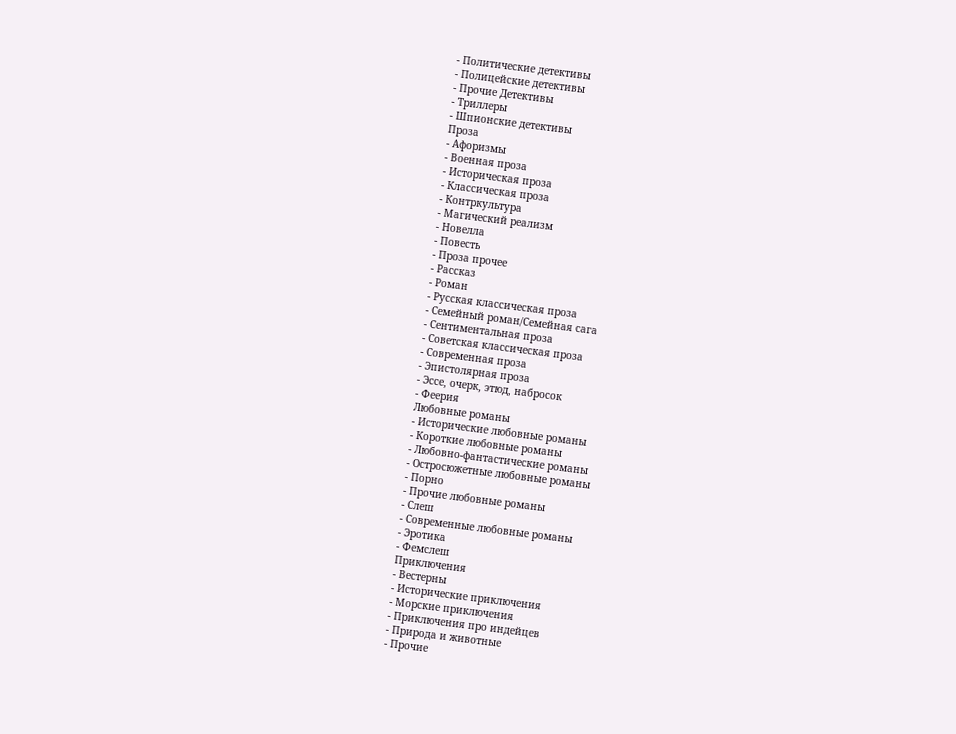- Политические детективы
- Полицейские детективы
- Прочие Детективы
- Триллеры
- Шпионские детективы
Проза
- Афоризмы
- Военная проза
- Историческая проза
- Классическая проза
- Контркультура
- Магический реализм
- Новелла
- Повесть
- Проза прочее
- Рассказ
- Роман
- Русская классическая проза
- Семейный роман/Семейная сага
- Сентиментальная проза
- Советская классическая проза
- Современная проза
- Эпистолярная проза
- Эссе, очерк, этюд, набросок
- Феерия
Любовные романы
- Исторические любовные романы
- Короткие любовные романы
- Любовно-фантастические романы
- Остросюжетные любовные романы
- Порно
- Прочие любовные романы
- Слеш
- Современные любовные романы
- Эротика
- Фемслеш
Приключения
- Вестерны
- Исторические приключения
- Морские приключения
- Приключения про индейцев
- Природа и животные
- Прочие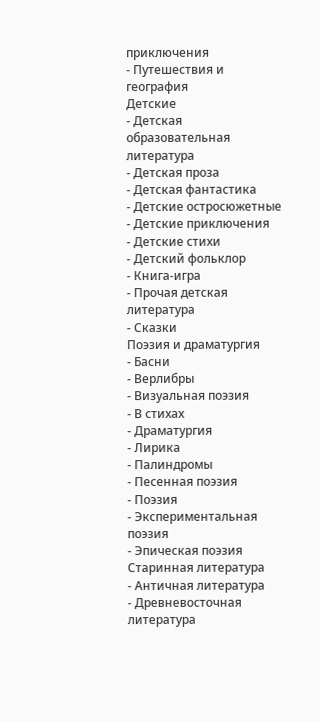приключения
- Путешествия и география
Детские
- Детская образовательная литература
- Детская проза
- Детская фантастика
- Детские остросюжетные
- Детские приключения
- Детские стихи
- Детский фольклор
- Книга-игра
- Прочая детская литература
- Сказки
Поэзия и драматургия
- Басни
- Верлибры
- Визуальная поэзия
- В стихах
- Драматургия
- Лирика
- Палиндромы
- Песенная поэзия
- Поэзия
- Экспериментальная поэзия
- Эпическая поэзия
Старинная литература
- Античная литература
- Древневосточная литература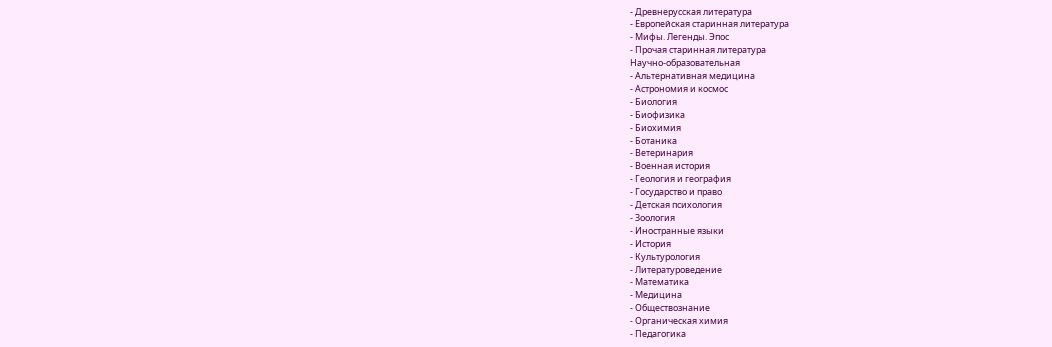- Древнерусская литература
- Европейская старинная литература
- Мифы. Легенды. Эпос
- Прочая старинная литература
Научно-образовательная
- Альтернативная медицина
- Астрономия и космос
- Биология
- Биофизика
- Биохимия
- Ботаника
- Ветеринария
- Военная история
- Геология и география
- Государство и право
- Детская психология
- Зоология
- Иностранные языки
- История
- Культурология
- Литературоведение
- Математика
- Медицина
- Обществознание
- Органическая химия
- Педагогика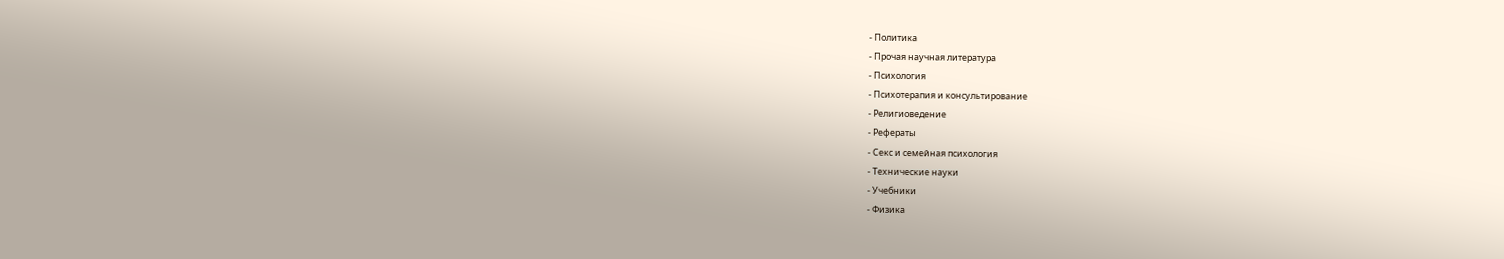- Политика
- Прочая научная литература
- Психология
- Психотерапия и консультирование
- Религиоведение
- Рефераты
- Секс и семейная психология
- Технические науки
- Учебники
- Физика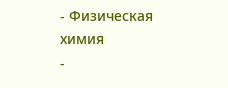- Физическая химия
-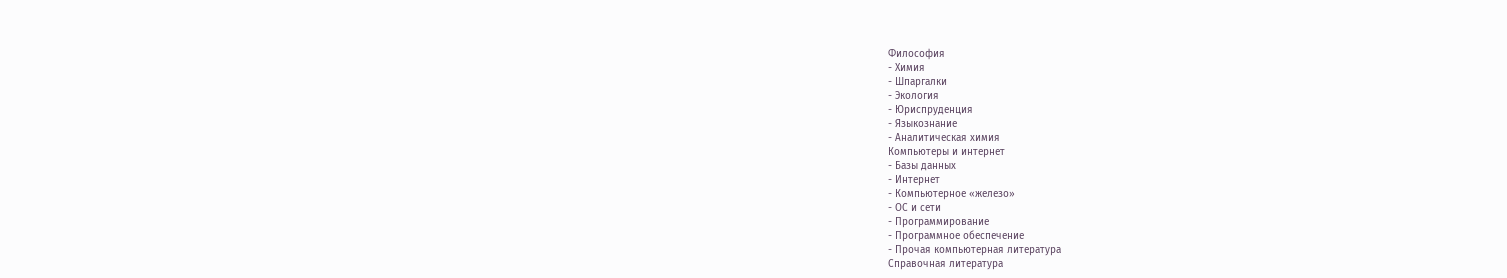Философия
- Химия
- Шпаргалки
- Экология
- Юриспруденция
- Языкознание
- Аналитическая химия
Компьютеры и интернет
- Базы данных
- Интернет
- Компьютерное «железо»
- ОС и сети
- Программирование
- Программное обеспечение
- Прочая компьютерная литература
Справочная литература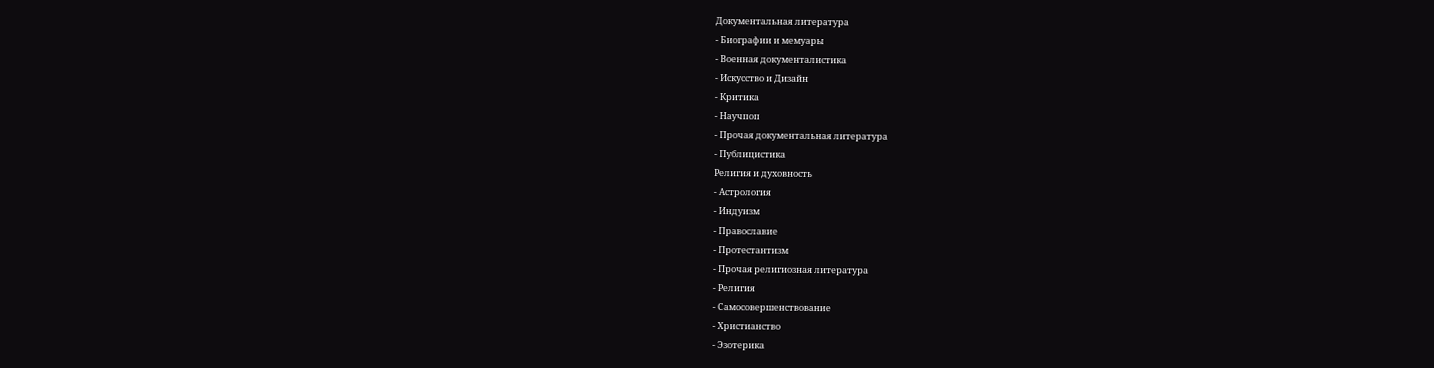Документальная литература
- Биографии и мемуары
- Военная документалистика
- Искусство и Дизайн
- Критика
- Научпоп
- Прочая документальная литература
- Публицистика
Религия и духовность
- Астрология
- Индуизм
- Православие
- Протестантизм
- Прочая религиозная литература
- Религия
- Самосовершенствование
- Христианство
- Эзотерика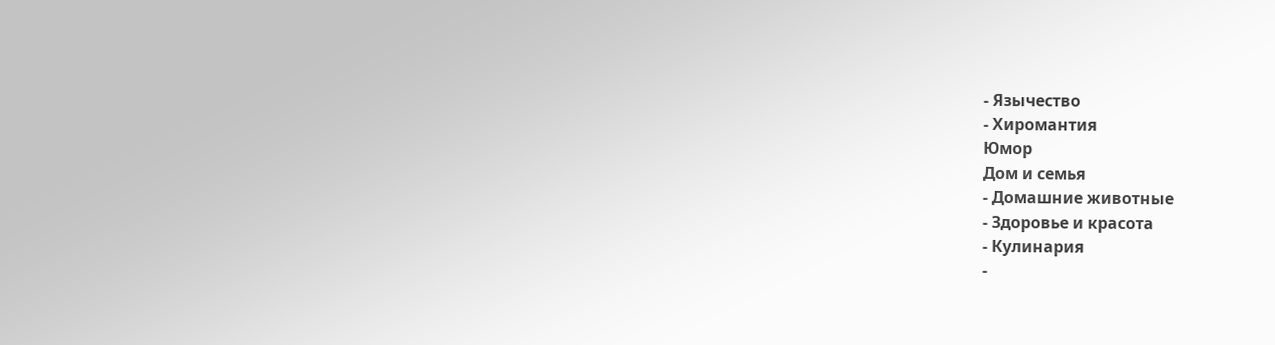- Язычество
- Хиромантия
Юмор
Дом и семья
- Домашние животные
- Здоровье и красота
- Кулинария
-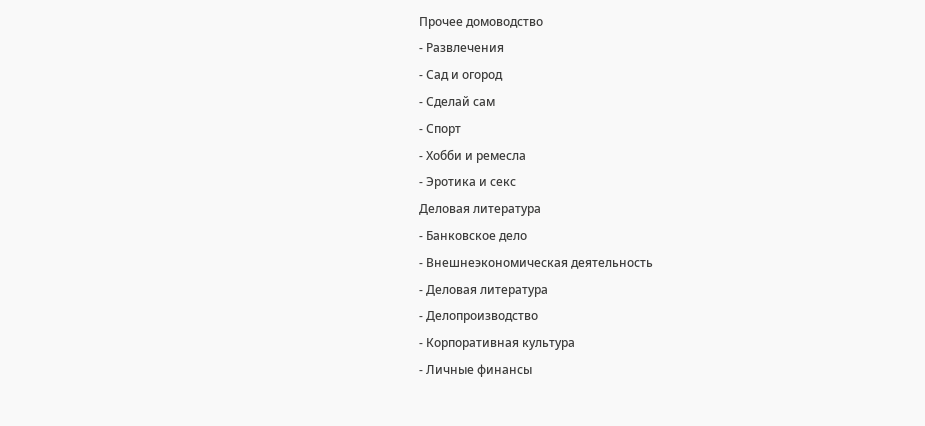Прочее домоводство
- Развлечения
- Сад и огород
- Сделай сам
- Спорт
- Хобби и ремесла
- Эротика и секс
Деловая литература
- Банковское дело
- Внешнеэкономическая деятельность
- Деловая литература
- Делопроизводство
- Корпоративная культура
- Личные финансы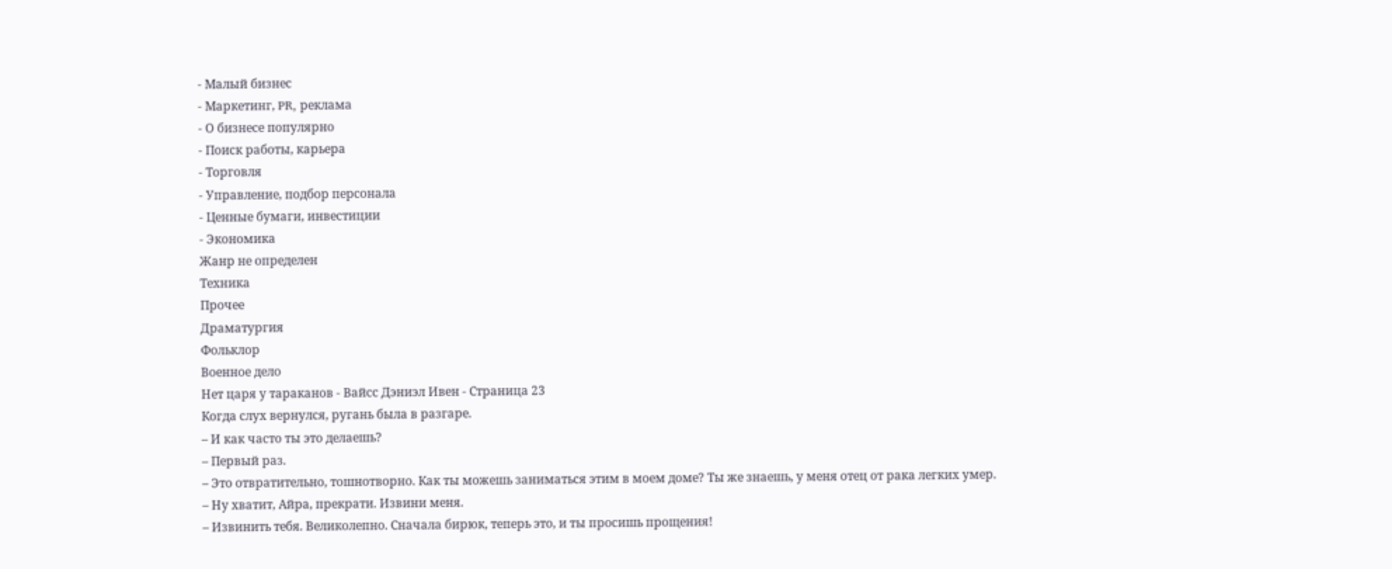- Малый бизнес
- Маркетинг, PR, реклама
- О бизнесе популярно
- Поиск работы, карьера
- Торговля
- Управление, подбор персонала
- Ценные бумаги, инвестиции
- Экономика
Жанр не определен
Техника
Прочее
Драматургия
Фольклор
Военное дело
Нет царя у тараканов - Вайсс Дэниэл Ивен - Страница 23
Когда слух вернулся, ругань была в разгаре.
– И как часто ты это делаешь?
– Первый раз.
– Это отвратительно, тошнотворно. Как ты можешь заниматься этим в моем доме? Ты же знаешь, у меня отец от рака легких умер.
– Ну хватит, Айра, прекрати. Извини меня.
– Извинить тебя. Великолепно. Сначала бирюк, теперь это, и ты просишь прощения!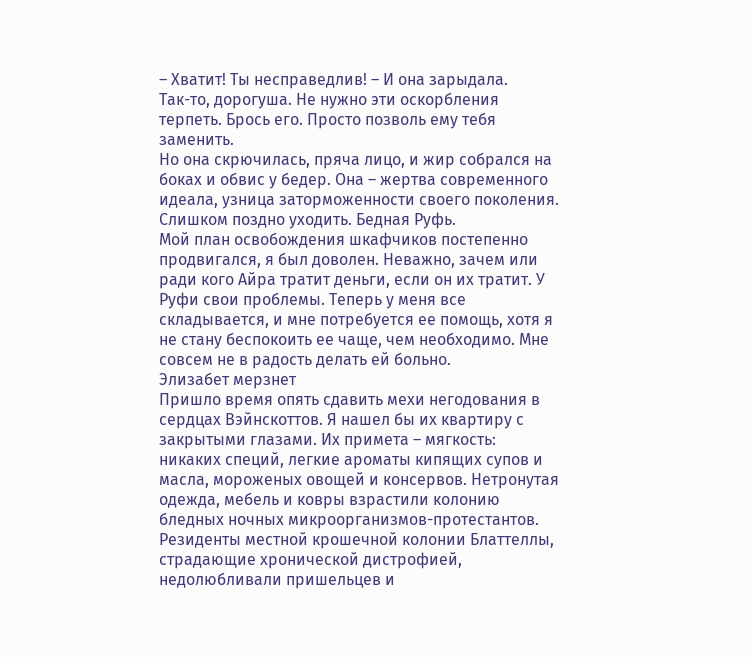– Хватит! Ты несправедлив! – И она зарыдала.
Так-то, дорогуша. Не нужно эти оскорбления терпеть. Брось его. Просто позволь ему тебя заменить.
Но она скрючилась, пряча лицо, и жир собрался на боках и обвис у бедер. Она – жертва современного идеала, узница заторможенности своего поколения. Слишком поздно уходить. Бедная Руфь.
Мой план освобождения шкафчиков постепенно продвигался, я был доволен. Неважно, зачем или ради кого Айра тратит деньги, если он их тратит. У Руфи свои проблемы. Теперь у меня все складывается, и мне потребуется ее помощь, хотя я не стану беспокоить ее чаще, чем необходимо. Мне совсем не в радость делать ей больно.
Элизабет мерзнет
Пришло время опять сдавить мехи негодования в сердцах Вэйнскоттов. Я нашел бы их квартиру с закрытыми глазами. Их примета – мягкость: никаких специй, легкие ароматы кипящих супов и масла, мороженых овощей и консервов. Нетронутая одежда, мебель и ковры взрастили колонию бледных ночных микроорганизмов-протестантов. Резиденты местной крошечной колонии Блаттеллы, страдающие хронической дистрофией, недолюбливали пришельцев и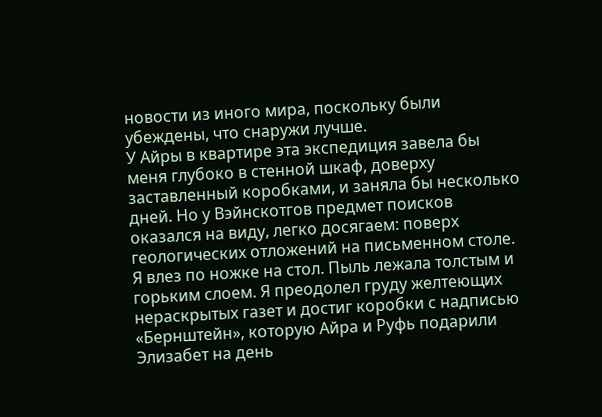новости из иного мира, поскольку были убеждены, что снаружи лучше.
У Айры в квартире эта экспедиция завела бы меня глубоко в стенной шкаф, доверху заставленный коробками, и заняла бы несколько дней. Но у Вэйнскотгов предмет поисков оказался на виду, легко досягаем: поверх геологических отложений на письменном столе.
Я влез по ножке на стол. Пыль лежала толстым и горьким слоем. Я преодолел груду желтеющих нераскрытых газет и достиг коробки с надписью «Бернштейн», которую Айра и Руфь подарили Элизабет на день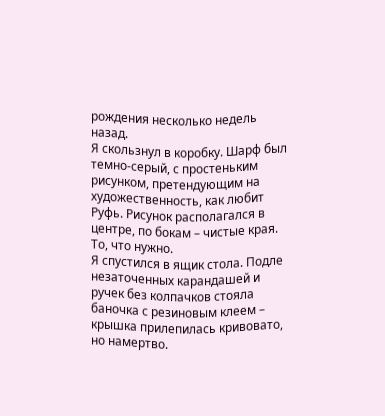рождения несколько недель назад.
Я скользнул в коробку. Шарф был темно-серый, с простеньким рисунком, претендующим на художественность, как любит Руфь. Рисунок располагался в центре, по бокам – чистые края. То, что нужно.
Я спустился в ящик стола. Подле незаточенных карандашей и ручек без колпачков стояла баночка с резиновым клеем – крышка прилепилась кривовато, но намертво.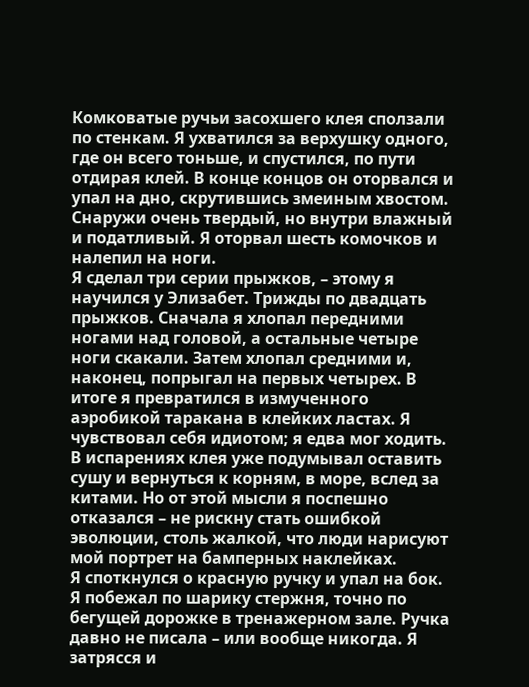Комковатые ручьи засохшего клея сползали по стенкам. Я ухватился за верхушку одного, где он всего тоньше, и спустился, по пути отдирая клей. В конце концов он оторвался и упал на дно, скрутившись змеиным хвостом. Снаружи очень твердый, но внутри влажный и податливый. Я оторвал шесть комочков и налепил на ноги.
Я сделал три серии прыжков, – этому я научился у Элизабет. Трижды по двадцать прыжков. Сначала я хлопал передними ногами над головой, а остальные четыре ноги скакали. Затем хлопал средними и, наконец, попрыгал на первых четырех. В итоге я превратился в измученного аэробикой таракана в клейких ластах. Я чувствовал себя идиотом; я едва мог ходить. В испарениях клея уже подумывал оставить сушу и вернуться к корням, в море, вслед за китами. Но от этой мысли я поспешно отказался – не рискну стать ошибкой эволюции, столь жалкой, что люди нарисуют мой портрет на бамперных наклейках.
Я споткнулся о красную ручку и упал на бок. Я побежал по шарику стержня, точно по бегущей дорожке в тренажерном зале. Ручка давно не писала – или вообще никогда. Я затрясся и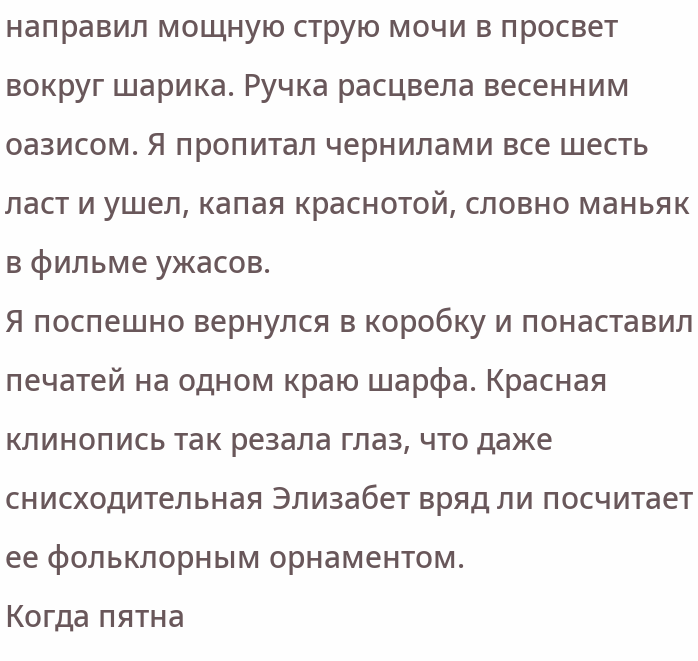направил мощную струю мочи в просвет вокруг шарика. Ручка расцвела весенним оазисом. Я пропитал чернилами все шесть ласт и ушел, капая краснотой, словно маньяк в фильме ужасов.
Я поспешно вернулся в коробку и понаставил печатей на одном краю шарфа. Красная клинопись так резала глаз, что даже снисходительная Элизабет вряд ли посчитает ее фольклорным орнаментом.
Когда пятна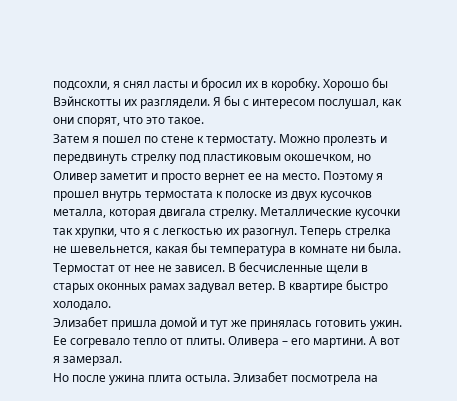подсохли, я снял ласты и бросил их в коробку. Хорошо бы Вэйнскотты их разглядели. Я бы с интересом послушал, как они спорят, что это такое.
Затем я пошел по стене к термостату. Можно пролезть и передвинуть стрелку под пластиковым окошечком, но Оливер заметит и просто вернет ее на место. Поэтому я прошел внутрь термостата к полоске из двух кусочков металла, которая двигала стрелку. Металлические кусочки так хрупки, что я с легкостью их разогнул. Теперь стрелка не шевельнется, какая бы температура в комнате ни была. Термостат от нее не зависел. В бесчисленные щели в старых оконных рамах задувал ветер. В квартире быстро холодало.
Элизабет пришла домой и тут же принялась готовить ужин. Ее согревало тепло от плиты. Оливера – его мартини. А вот я замерзал.
Но после ужина плита остыла. Элизабет посмотрела на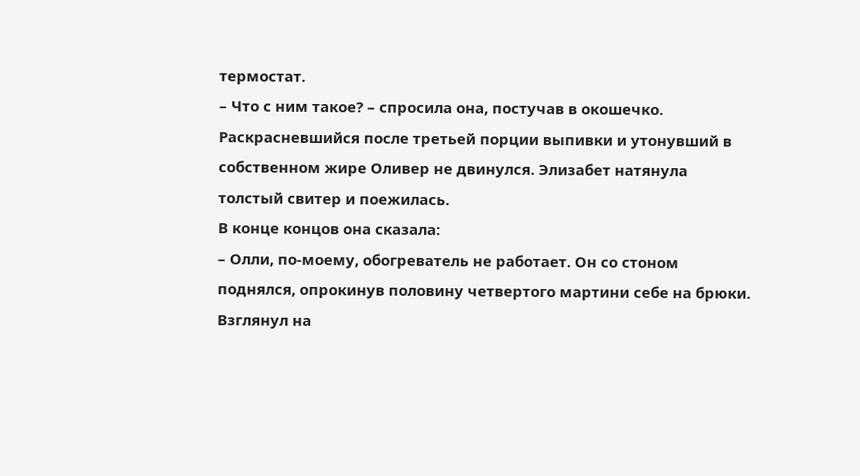термостат.
– Что с ним такое? – спросила она, постучав в окошечко. Раскрасневшийся после третьей порции выпивки и утонувший в собственном жире Оливер не двинулся. Элизабет натянула толстый свитер и поежилась.
В конце концов она сказала:
– Олли, по-моему, обогреватель не работает. Он со стоном поднялся, опрокинув половину четвертого мартини себе на брюки. Взглянул на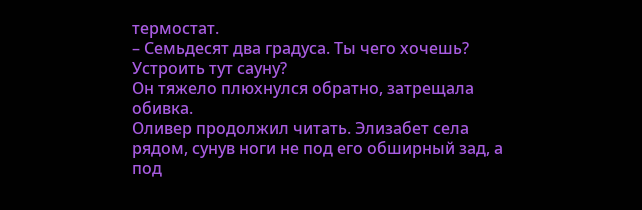термостат.
– Семьдесят два градуса. Ты чего хочешь? Устроить тут сауну?
Он тяжело плюхнулся обратно, затрещала обивка.
Оливер продолжил читать. Элизабет села рядом, сунув ноги не под его обширный зад, а под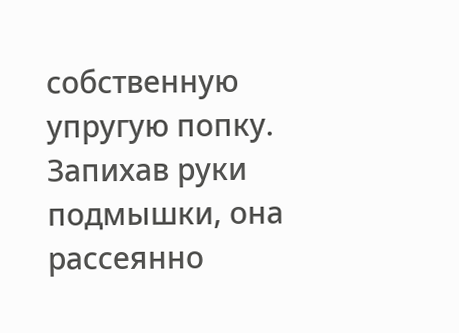собственную упругую попку. Запихав руки подмышки, она рассеянно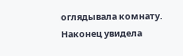оглядывала комнату. Наконец увидела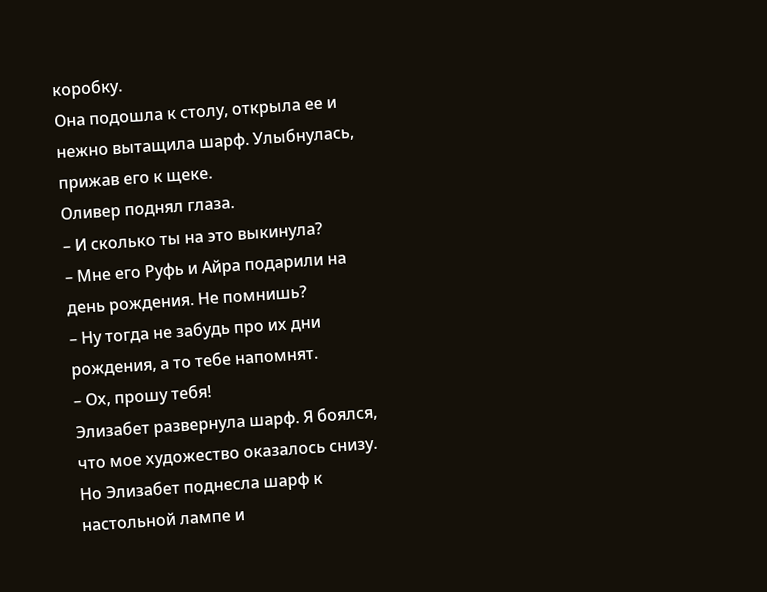коробку.
Она подошла к столу, открыла ее и нежно вытащила шарф. Улыбнулась, прижав его к щеке.
Оливер поднял глаза.
– И сколько ты на это выкинула?
– Мне его Руфь и Айра подарили на день рождения. Не помнишь?
– Ну тогда не забудь про их дни рождения, а то тебе напомнят.
– Ох, прошу тебя!
Элизабет развернула шарф. Я боялся, что мое художество оказалось снизу. Но Элизабет поднесла шарф к настольной лампе и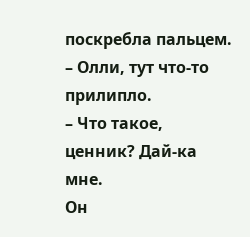поскребла пальцем.
– Олли, тут что-то прилипло.
– Что такое, ценник? Дай-ка мне.
Он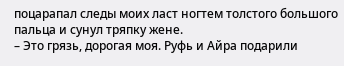поцарапал следы моих ласт ногтем толстого большого пальца и сунул тряпку жене.
– Это грязь, дорогая моя. Руфь и Айра подарили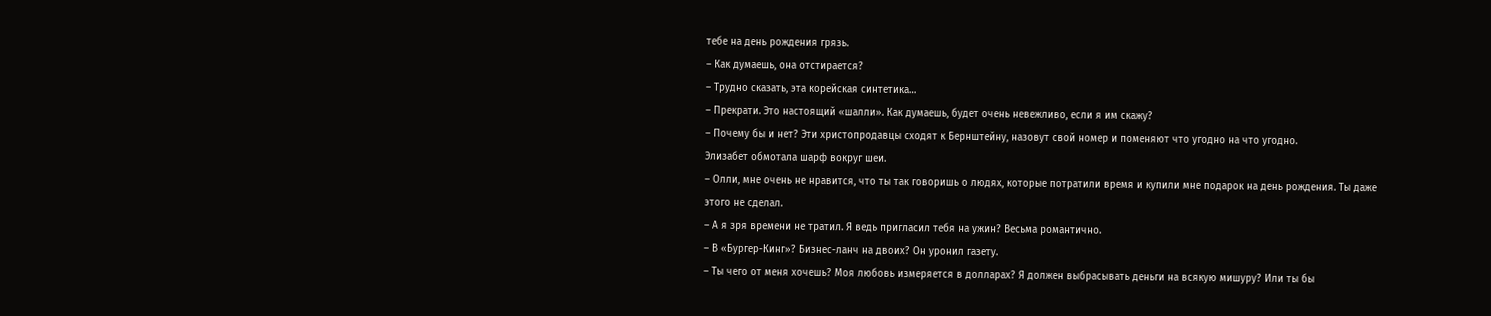тебе на день рождения грязь.
– Как думаешь, она отстирается?
– Трудно сказать, эта корейская синтетика…
– Прекрати. Это настоящий «шалли». Как думаешь, будет очень невежливо, если я им скажу?
– Почему бы и нет? Эти христопродавцы сходят к Бернштейну, назовут свой номер и поменяют что угодно на что угодно.
Элизабет обмотала шарф вокруг шеи.
– Олли, мне очень не нравится, что ты так говоришь о людях, которые потратили время и купили мне подарок на день рождения. Ты даже этого не сделал.
– А я зря времени не тратил. Я ведь пригласил тебя на ужин? Весьма романтично.
– В «Бургер-Кинг»? Бизнес-ланч на двоих? Он уронил газету.
– Ты чего от меня хочешь? Моя любовь измеряется в долларах? Я должен выбрасывать деньги на всякую мишуру? Или ты бы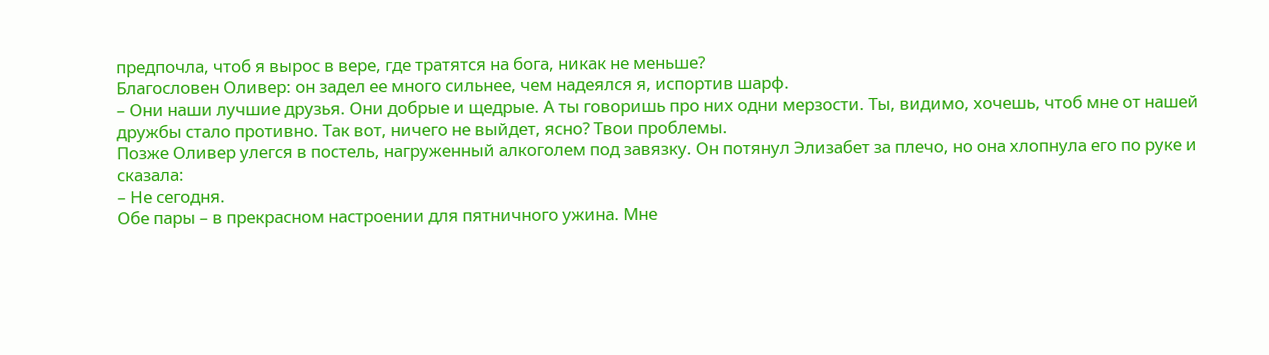предпочла, чтоб я вырос в вере, где тратятся на бога, никак не меньше?
Благословен Оливер: он задел ее много сильнее, чем надеялся я, испортив шарф.
– Они наши лучшие друзья. Они добрые и щедрые. А ты говоришь про них одни мерзости. Ты, видимо, хочешь, чтоб мне от нашей дружбы стало противно. Так вот, ничего не выйдет, ясно? Твои проблемы.
Позже Оливер улегся в постель, нагруженный алкоголем под завязку. Он потянул Элизабет за плечо, но она хлопнула его по руке и сказала:
– Не сегодня.
Обе пары – в прекрасном настроении для пятничного ужина. Мне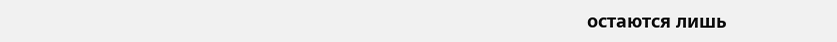остаются лишь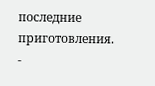последние приготовления.
-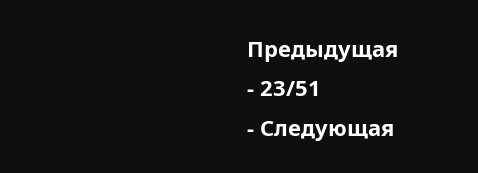Предыдущая
- 23/51
- Следующая